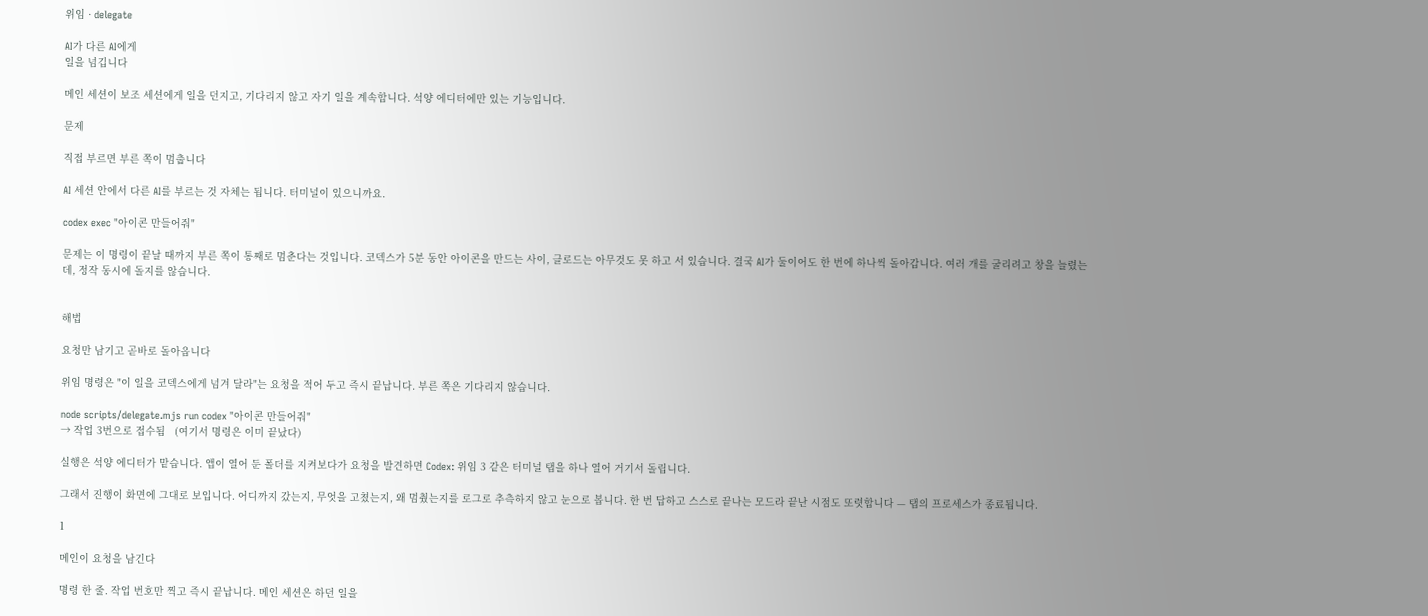위임 · delegate

AI가 다른 AI에게
일을 넘깁니다

메인 세션이 보조 세션에게 일을 던지고, 기다리지 않고 자기 일을 계속합니다. 석양 에디터에만 있는 기능입니다.

문제

직접 부르면 부른 쪽이 멈춥니다

AI 세션 안에서 다른 AI를 부르는 것 자체는 됩니다. 터미널이 있으니까요.

codex exec "아이콘 만들어줘"

문제는 이 명령이 끝날 때까지 부른 쪽이 통째로 멈춘다는 것입니다. 코덱스가 5분 동안 아이콘을 만드는 사이, 클로드는 아무것도 못 하고 서 있습니다. 결국 AI가 둘이어도 한 번에 하나씩 돌아갑니다. 여러 개를 굴리려고 창을 늘렸는데, 정작 동시에 돌지를 않습니다.


해법

요청만 남기고 곧바로 돌아옵니다

위임 명령은 "이 일을 코덱스에게 넘겨 달라"는 요청을 적어 두고 즉시 끝납니다. 부른 쪽은 기다리지 않습니다.

node scripts/delegate.mjs run codex "아이콘 만들어줘"
→ 작업 3번으로 접수됨   (여기서 명령은 이미 끝났다)

실행은 석양 에디터가 맡습니다. 앱이 열어 둔 폴더를 지켜보다가 요청을 발견하면 Codex: 위임 3 같은 터미널 탭을 하나 열어 거기서 돌립니다.

그래서 진행이 화면에 그대로 보입니다. 어디까지 갔는지, 무엇을 고쳤는지, 왜 멈췄는지를 로그로 추측하지 않고 눈으로 봅니다. 한 번 답하고 스스로 끝나는 모드라 끝난 시점도 또렷합니다 — 탭의 프로세스가 종료됩니다.

1

메인이 요청을 남긴다

명령 한 줄. 작업 번호만 찍고 즉시 끝납니다. 메인 세션은 하던 일을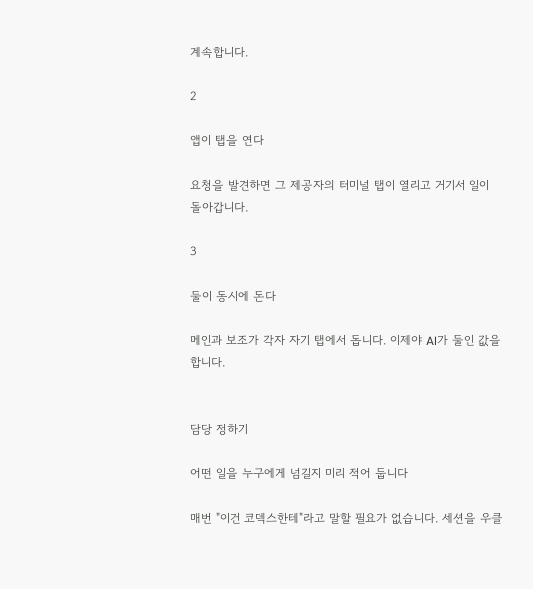계속합니다.

2

앱이 탭을 연다

요청을 발견하면 그 제공자의 터미널 탭이 열리고 거기서 일이 돌아갑니다.

3

둘이 동시에 돈다

메인과 보조가 각자 자기 탭에서 돕니다. 이제야 AI가 둘인 값을 합니다.


담당 정하기

어떤 일을 누구에게 넘길지 미리 적어 둡니다

매번 "이건 코덱스한테"라고 말할 필요가 없습니다. 세션을 우클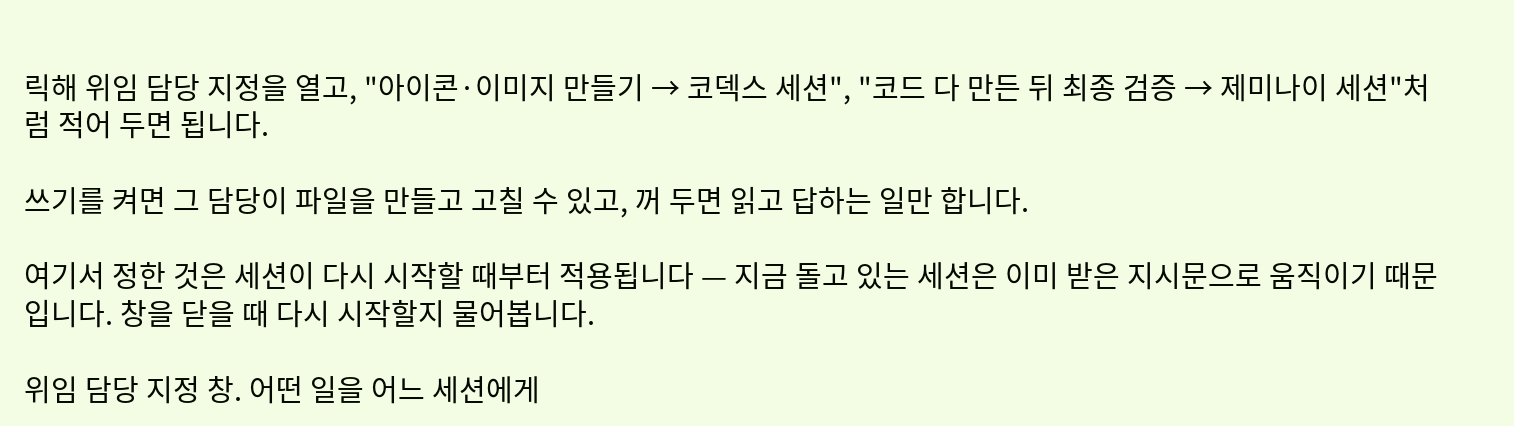릭해 위임 담당 지정을 열고, "아이콘·이미지 만들기 → 코덱스 세션", "코드 다 만든 뒤 최종 검증 → 제미나이 세션"처럼 적어 두면 됩니다.

쓰기를 켜면 그 담당이 파일을 만들고 고칠 수 있고, 꺼 두면 읽고 답하는 일만 합니다.

여기서 정한 것은 세션이 다시 시작할 때부터 적용됩니다 — 지금 돌고 있는 세션은 이미 받은 지시문으로 움직이기 때문입니다. 창을 닫을 때 다시 시작할지 물어봅니다.

위임 담당 지정 창. 어떤 일을 어느 세션에게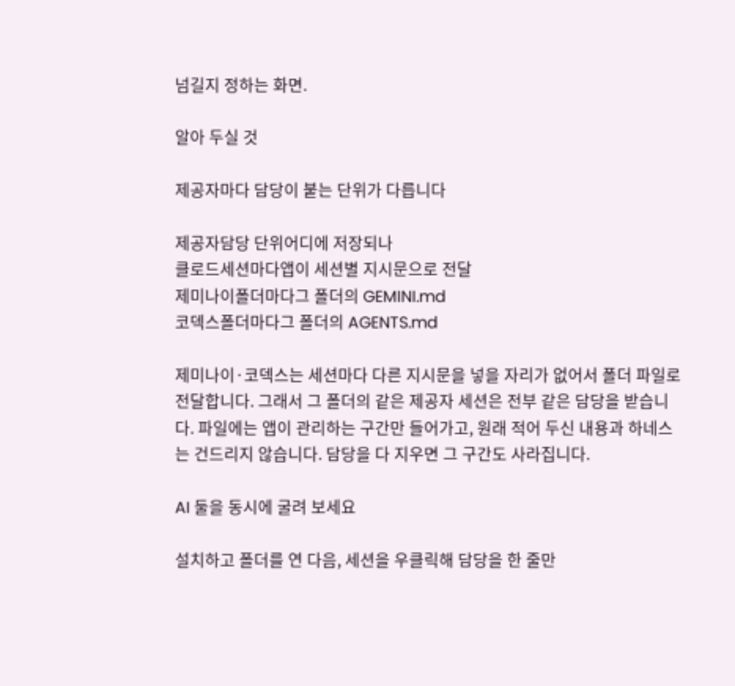넘길지 정하는 화면.

알아 두실 것

제공자마다 담당이 붙는 단위가 다릅니다

제공자담당 단위어디에 저장되나
클로드세션마다앱이 세션별 지시문으로 전달
제미나이폴더마다그 폴더의 GEMINI.md
코덱스폴더마다그 폴더의 AGENTS.md

제미나이·코덱스는 세션마다 다른 지시문을 넣을 자리가 없어서 폴더 파일로 전달합니다. 그래서 그 폴더의 같은 제공자 세션은 전부 같은 담당을 받습니다. 파일에는 앱이 관리하는 구간만 들어가고, 원래 적어 두신 내용과 하네스는 건드리지 않습니다. 담당을 다 지우면 그 구간도 사라집니다.

AI 둘을 동시에 굴려 보세요

설치하고 폴더를 연 다음, 세션을 우클릭해 담당을 한 줄만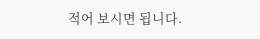적어 보시면 됩니다.